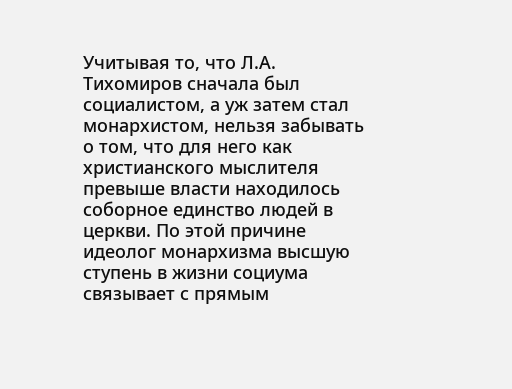Учитывая то, что Л.А. Тихомиров сначала был социалистом, а уж затем стал монархистом, нельзя забывать о том, что для него как христианского мыслителя превыше власти находилось соборное единство людей в церкви. По этой причине идеолог монархизма высшую ступень в жизни социума связывает с прямым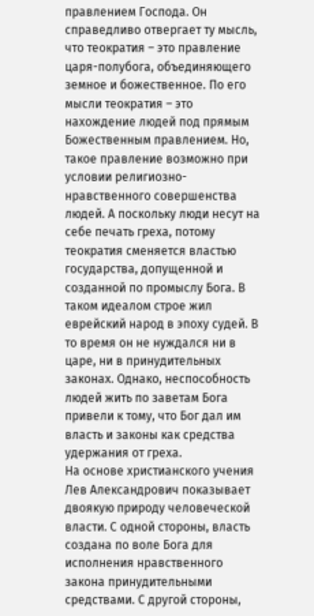правлением Господа. Он справедливо отвергает ту мысль, что теократия – это правление царя-полубога, объединяющего земное и божественное. По его мысли теократия – это нахождение людей под прямым Божественным правлением. Но, такое правление возможно при условии религиозно-нравственного совершенства людей. А поскольку люди несут на себе печать греха, потому теократия сменяется властью государства, допущенной и созданной по промыслу Бога. В таком идеалом строе жил еврейский народ в эпоху судей. В то время он не нуждался ни в царе, ни в принудительных законах. Однако, неспособность людей жить по заветам Бога привели к тому, что Бог дал им власть и законы как средства удержания от греха.
На основе христианского учения Лев Александрович показывает двоякую природу человеческой власти. С одной стороны, власть создана по воле Бога для исполнения нравственного закона принудительными средствами. С другой стороны,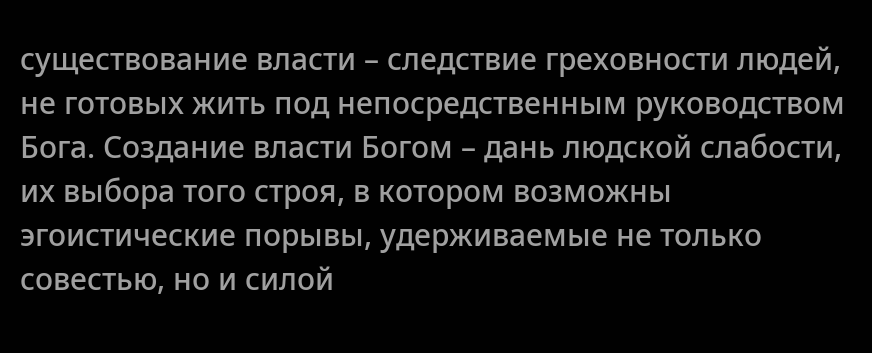существование власти – следствие греховности людей, не готовых жить под непосредственным руководством Бога. Создание власти Богом – дань людской слабости, их выбора того строя, в котором возможны эгоистические порывы, удерживаемые не только совестью, но и силой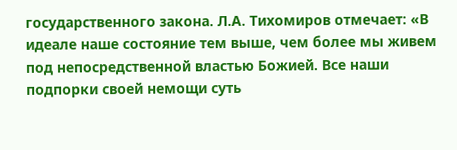государственного закона. Л.А. Тихомиров отмечает: «В идеале наше состояние тем выше, чем более мы живем под непосредственной властью Божией. Все наши подпорки своей немощи суть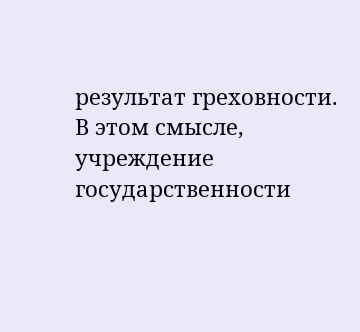результат греховности. В этом смысле, учреждение государственности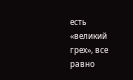есть «великий грех», все равно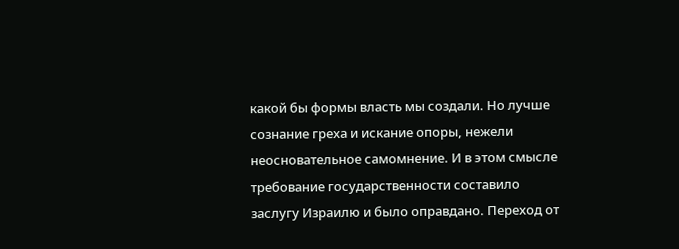какой бы формы власть мы создали. Но лучше сознание греха и искание опоры, нежели неосновательное самомнение. И в этом смысле требование государственности составило заслугу Израилю и было оправдано. Переход от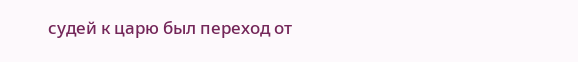судей к царю был переход от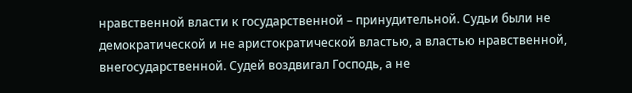нравственной власти к государственной – принудительной. Судьи были не демократической и не аристократической властью, а властью нравственной, внегосударственной. Судей воздвигал Господь, а не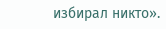избирал никто».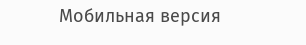Мобильная версия